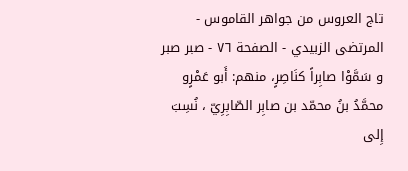تاج العروس من جواهر القاموس - المرتضى الزبيدي - الصفحة ٧٦ - صبر صبر
و سَمَّوْا صابِراً كنَاصِرٍ، منهم: أَبو عَمْرٍو محمَّدُ بنُ محمّد بن صابِر الصّابِرِيّ ، نُسِبَ إِلى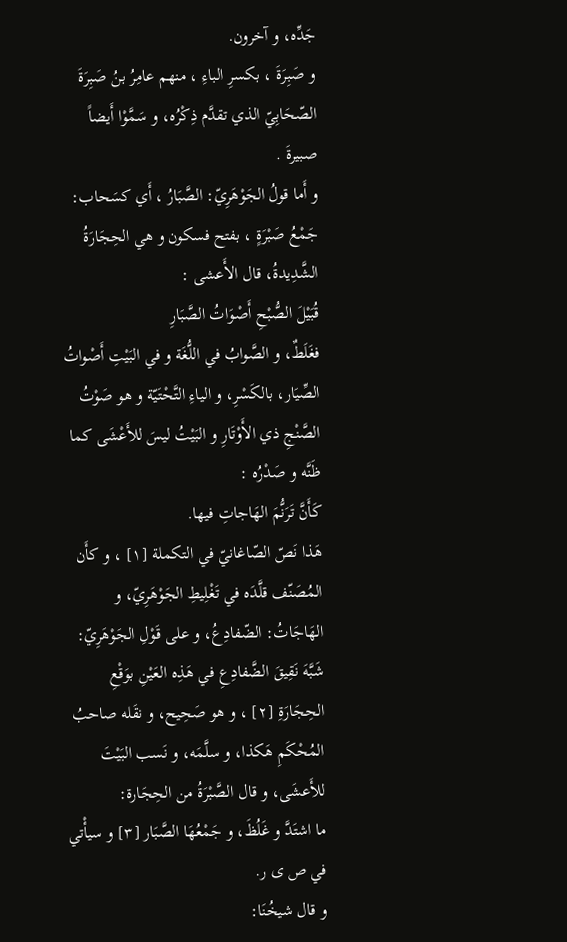جَدِّه، و آخرون.
و صَبِرَةَ ، بكسرِ الباءِ ، منهم عامِرُ بنُ صَبِرَةَ الصّحَابِيّ الذي تقدَّم ذِكْرُه، و سَمَّوْا أَيضاً صبيرةَ .
و أَما قولُ الجَوْهَرِيّ: الصَّبَارُ ، أَي كسَحاب: جَمْعُ صَبْرَةٍ ، بفتح فسكون و هي الحِجَارَةُ الشَّدِيدةُ، قال الأَعشى :
قُبَيْلَ الصُّبْحِ أَصْوَاتُ الصَّبَارِ
فغَلَطٌ، و الصَّوابُ في اللُّغَة و في البَيْتِ أَصْواتُ الصِّيَار، بالكَسْرِ، و الياءِ التَّحْتَيّة و هو صَوْتُ الصَّنْجِ ذي الأَوْتَارِ و البَيْتُ ليسَ للأَعْشَى كما ظَنَّه و صَدْرُه :
كَأَنَّ تَرَنُّمَ الهَاجاتِ فيها.
هَذا نَصّ الصّاغانيّ في التكملة [١] ، و كأَن المُصَنّف قلَّدَه في تَغْلِيطِ الجَوْهَرِيّ، و الهَاجَاتُ: الضّفادِعُ، و على قَوْلِ الجَوْهَرِيّ: شَبَّهَ نَقِيقَ الضَّفادِعِ في هَذِه العَيْنِ بوَقْعِ الحِجَارَةِ [٢] ، و هو صَحِيح، و نقَله صاحبُ المُحْكَمِ هَكذا، و سلَّمَه، و نَسب البَيْتَ للأَعشَى، و قال الصَّبْرَةُ من الحِجَارة:
ما اشتَدَّ و غَلُظَ، و جَمْعُهَا الصَّبَار [٣] و سيأْتي في ص ى ر.
و قال شيخُنَا: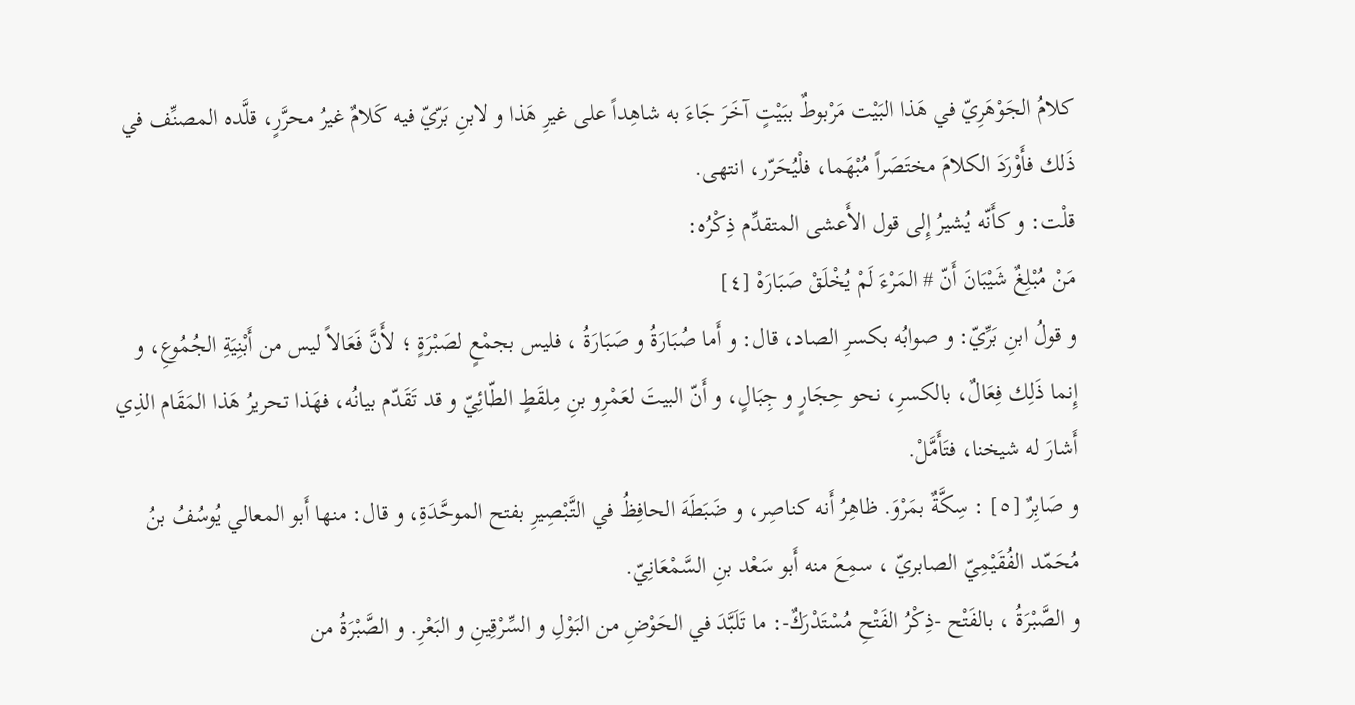كلامُ الجَوْهَرِيّ في هَذا البَيْت مَرْبوطٌ ببَيْتٍ آخَرَ جَاءَ به شاهِداً على غيرِ هَذا و لابنِ بَرّيّ فيه كَلامٌ غيرُ محرَّرٍ، قلَّده المصنِّف في ذَلك فأَوْرَدَ الكلامَ مختَصَراً مُبْهَما، فلْيُحَرّر، انتهى.
قلْت: و كأَنّه يُشيرُ إِلى قول الأَعشى المتقدِّم ذِكْرُه:
مَنْ مُبْلِغٌ شَيْبَانَ أَنّ # المَرْءَ لَمْ يُخْلَقْ صَبَارَهْ [٤]
و قولُ ابنِ بَرِّيّ: و صوابُه بكسرِ الصاد، قال: و أَما صُبَارَةُ و صَبَارَةُ ، فليس بجمْعٍ لصَبْرَةٍ ؛ لأَنَّ فَعَالاً ليس من أَبْنِيَةِ الجُمُوعِ، و إِنما ذَلِك فِعَالٌ، بالكسرِ، نحو حِجَارٍ و جِبَالٍ، و أَنّ البيتَ لعَمْرِو بنِ مِلقَطٍ الطّائِيّ و قد تَقَدّم بيانُه، فهَذا تحريرُ هَذا المَقَام الذِي أَشارَ له شيخنا، فتَأَمَّلْ.
و صَابِرٌ [٥] : سِكَّةٌ بمَرْوَ. ظاهِرُ أَنه كناصِر، و ضَبَطَهَ الحافِظُ في التَّبْصِيرِ بفتح الموحَّدَةِ، و قال: منها أَبو المعالي يُوسُفُ بنُ مُحَمّد الفُقَيْمِيّ الصابريّ ، سمِعَ منه أَبو سَعْد بنِ السَّمْعَانِيّ.
و الصَّبْرَةُ ، بالفَتْح -ذِكْرُ الفَتْحِ مُسْتَدْرَكٌ-: ما تَلَبَّدَ في الحَوْضِ من البَوْلِ و السِّرْقِينِ و البَعْرِ. و الصَّبْرَةُ من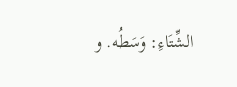الشِّتَاءِ: وَسَطُه. و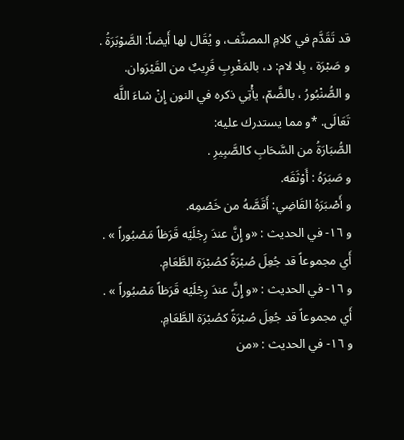قد تَقَدَّم في كلامِ المصنَّف، و يُقَال لها أَيضاً: الصَّوْبَرَةُ .
و صَبْرَة ، بِلا لام: د، بالمَغْرِبِ قَرِيبٌ من القَيْرَوان.
و الصُّنْبُورُ ، بالضَّمّ، يأْتِي ذكره في النون إِنْ شاءَ اللَّه تَعَالَى. *و مما يستدرك عليه:
الصُّبَارَةُ من السَّحَابِ كالصَّبِيرِ .
و صَبَرَهُ : أَوْثَقَه.
و أَصْبَرَهُ القَاضِي: أَقَصَّهُ من خَصْمِه.
و ١٦- في الحديث : «و إِنَّ عندَ رِجْلَيْه قَرَظاً مَصْبُوراً » . أَي مجموعاً قد جُعِلَ صُبْرَةً كصُبْرَة الطَّعَامِ.
و ١٦- في الحديث : «و إِنَّ عندَ رِجْلَيْه قَرَظاً مَصْبُوراً » . أَي مجموعاً قد جُعِلَ صُبْرَةً كصُبْرَة الطَّعَامِ.
و ١٦- في الحديث : «من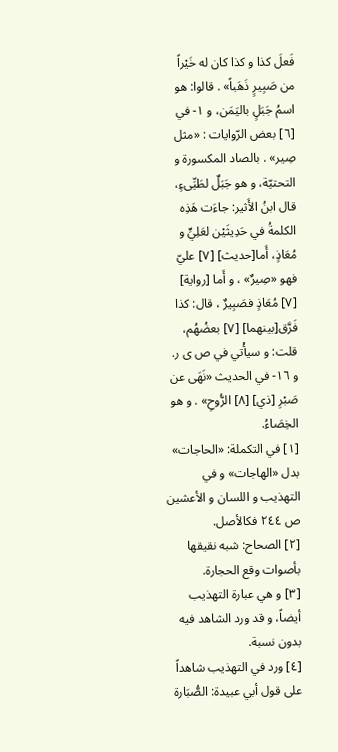فَعلَ كذا و كذا كان له خَيْراً من صَبِيرٍ ذَهَباً» . قالوا: هو اسمُ جَبَلٍ باليَمَن، و ١- في [٦] بعض الرّوايات : «مثل صِير» . بالصاد المكسورة و التحتيّة، و هو جَبَلٌ لطَيِّىءٍ، قال ابنُ الأَثير: جاءَت هَذِه الكلمةُ في حَدِيثَيْن لعَلِيٍّ و مُعَاذٍ، أَما[حديث] [٧] عليّ فهو «صِيرٌ» ، و أَما [رواية] [٧] مُعَاذٍ فصَبِيرٌ ، قال: كذا فَرَّق[بينهما] [٧] بعضُهُم، قلت: و سيأْتي في ص ى ر.
و ١٦- في الحديث «نَهَى عن صَبْرِ [ذي] [٨] الرُّوحِ» . و هو الخِصَاءُ.
[١] في التكملة: «الحاجات» بدل «الهاجات» و في التهذيب و اللسان و الأعشين ص ٢٤٤ فكالأصل.
[٢] الصحاح: شبه نقيقها بأصوات وقع الحجارة.
[٣] و هي عبارة التهذيب أيضاً، و قد ورد الشاهد فيه بدون نسبة.
[٤] ورد في التهذيب شاهداً على قول أبي عبيدة: الصُّبَارة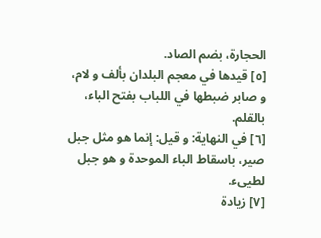الحجارة، بضم الصاد.
[٥] قيدها في معجم البلدان بألف و لام، و صابر ضبطها في اللباب بفتح الباء، بالقلم.
[٦] في النهاية: و قيل: إنما هو مثل جبل صير، باسقاط الباء الموحدة و هو جبل لطيىء.
[٧] زيادة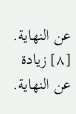عن النهاية.
[٨] زيادة عن النهاية.